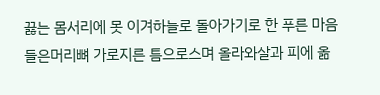끓는 몸서리에 못 이겨하늘로 돌아가기로 한 푸른 마음들은머리뼈 가로지른 틈으로스며 올라와살과 피에 옮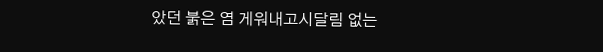았던 붉은 염 게워내고시달림 없는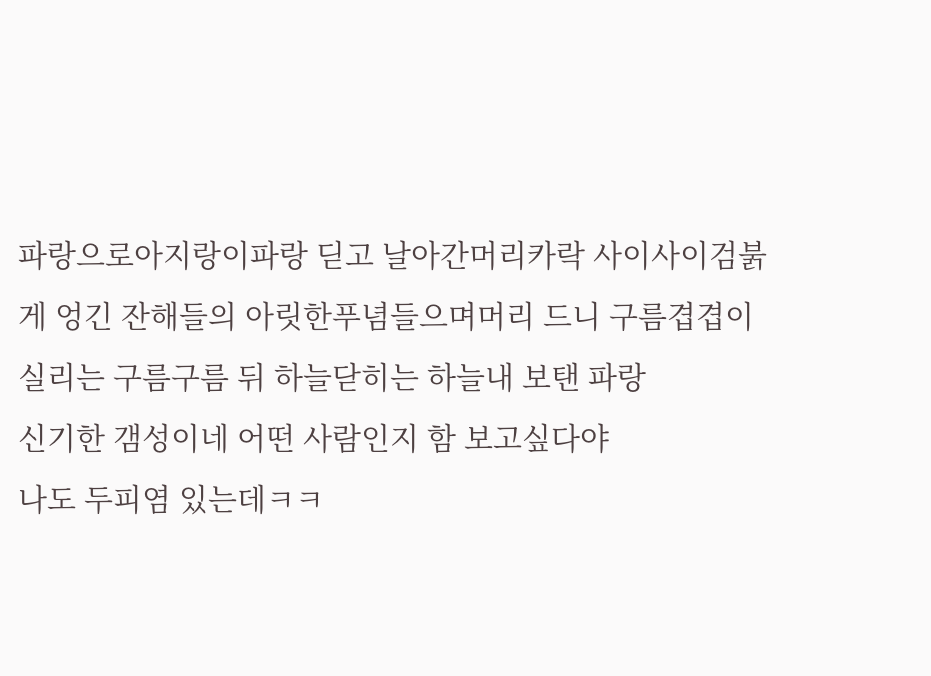파랑으로아지랑이파랑 딛고 날아간머리카락 사이사이검붉게 엉긴 잔해들의 아릿한푸념들으며머리 드니 구름겹겹이 실리는 구름구름 뒤 하늘닫히는 하늘내 보탠 파랑
신기한 갬성이네 어떤 사람인지 함 보고싶다야
나도 두피염 있는데ㅋㅋ